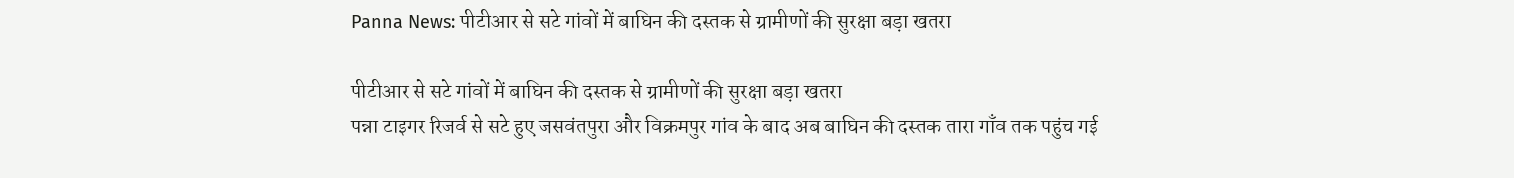Panna News: पीटीआर से सटे गांवों में बाघिन की दस्तक से ग्रामीणों की सुरक्षा बड़ा खतरा

पीटीआर से सटे गांवों में बाघिन की दस्तक से ग्रामीणों की सुरक्षा बड़ा खतरा
पन्ना टाइगर रिजर्व से सटे हुए जसवंतपुरा और विक्रमपुर गांव के बाद अब बाघिन की दस्तक तारा गाँव तक पहुंच गई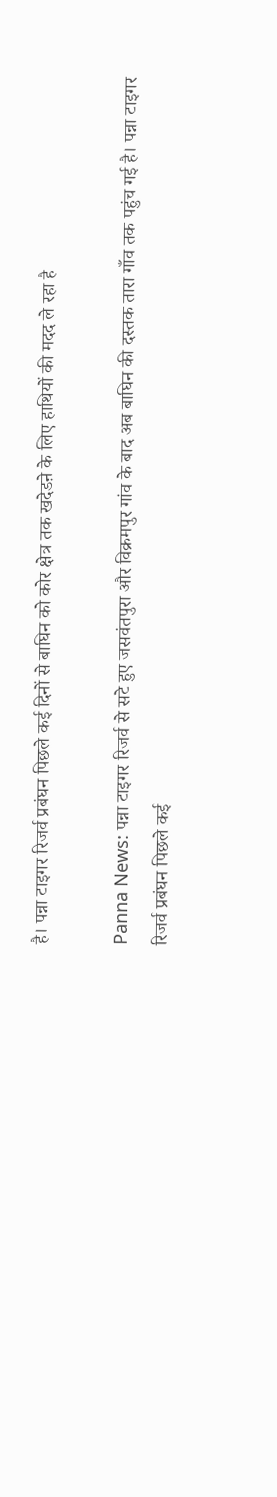है। पन्ना टाइगर रिजर्व प्रबंघन पिछले कई दिनों से बाघिन को कोर क्षेत्र तक खदेडऩे के लिए हाथियों की मदद ले रहा है

Panna News: पन्ना टाइगर रिजर्व से सटे हुए जसवंतपुरा और विक्रमपुर गांव के बाद अब बाघिन की दस्तक तारा गाँव तक पहुंच गई है। पन्ना टाइगर रिजर्व प्रबंघन पिछले कई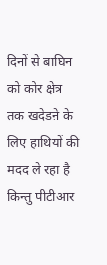दिनों से बाघिन को कोर क्षेत्र तक खदेडऩे के लिए हाथियों की मदद ले रहा है किन्तु पीटीआर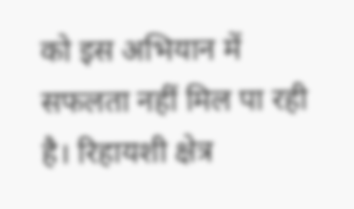को इस अभियान में सफलता नहीं मिल पा रही है। रिहायशी क्षेत्र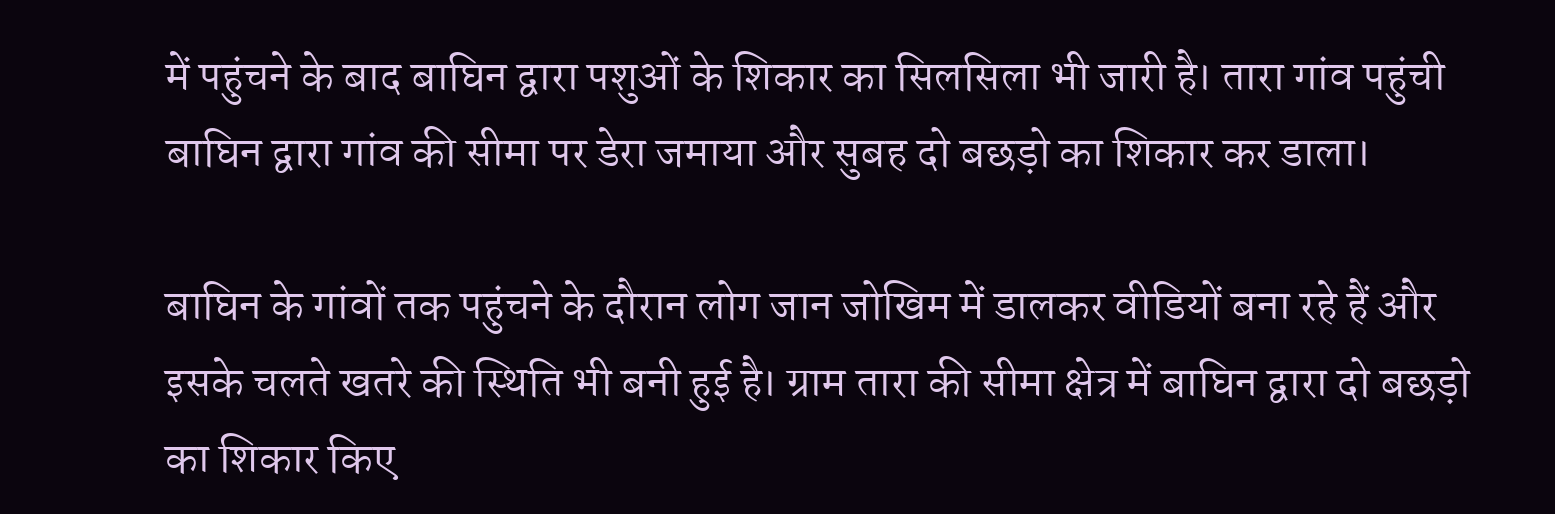में पहुंचने के बाद बाघिन द्वारा पशुओं के शिकार का सिलसिला भी जारी है। तारा गांव पहुंची बाघिन द्वारा गांव की सीमा पर डेरा जमाया और सुबह दो बछड़ो का शिकार कर डाला।

बाघिन के गांवों तक पहुंचने के दौरान लोग जान जोखिम में डालकर वीडियों बना रहे हैं और इसके चलते खतरे की स्थिति भी बनी हुई है। ग्राम तारा की सीमा क्षेत्र में बाघिन द्वारा दो बछड़ो का शिकार किए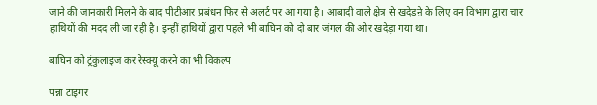जाने की जानकारी मिलने के बाद पीटीआर प्रबंधन फिर से अलर्ट पर आ गया है। आबादी वाले क्षेत्र से खदेडऩे के लिए वन विभाग द्वारा चार हाथियों की मदद ली जा रही है। इन्हीं हाथियों द्वारा पहले भी बाघिन को दो बार जंगल की ओर खदेड़ा गया था।

बाघिन को ट्रंकुलाइज कर रेस्क्यू करने का भी विकल्प

पन्ना टाइगर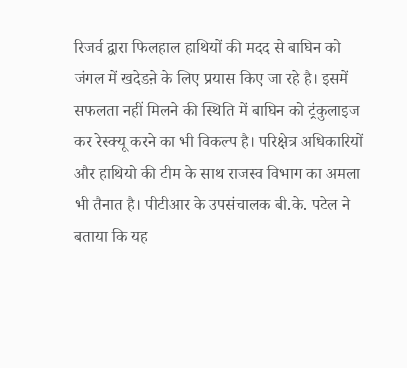रिजर्व द्वारा फिलहाल हाथियों की मदद से बाघिन को जंगल में खदेडऩे के लिए प्रयास किए जा रहे है। इसमें सफलता नहीं मिलने की स्थिति में बाघिन को ट्रंकुलाइज कर रेस्क्यू करने का भी विकल्प है। परिक्षेत्र अधिकारियों और हाथियो की टीम के साथ राजस्व विभाग का अमला भी तैनात है। पीटीआर के उपसंचालक बी.के. पटेल ने बताया कि यह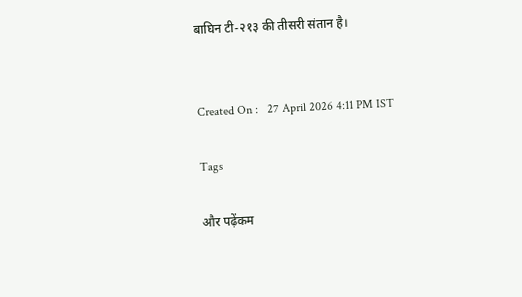बाघिन टी-२१३ की तीसरी संतान है।


Created On :   27 April 2026 4:11 PM IST

Tags

और पढ़ेंकम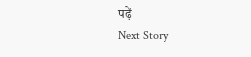पढ़ें
Next Story